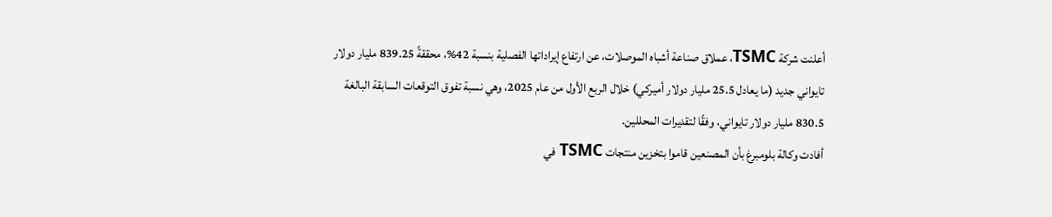أعلنت شركة TSMC، عملاق صناعة أشباه الموصلات، عن ارتفاع إيراداتها الفصلية بنسبة 42%، محققةً 839.25 مليار دولار تايواني جديد (ما يعادل 25.5 مليار دولار أميركي) خلال الربع الأول من عام 2025، وهي نسبة تفوق التوقعات السابقة البالغة 830.5 مليار دولار تايواني، وفقًا لتقديرات المحللين.
أفادت وكالة بلومبرغ بأن المصنعين قاموا بتخزين منتجات TSMC في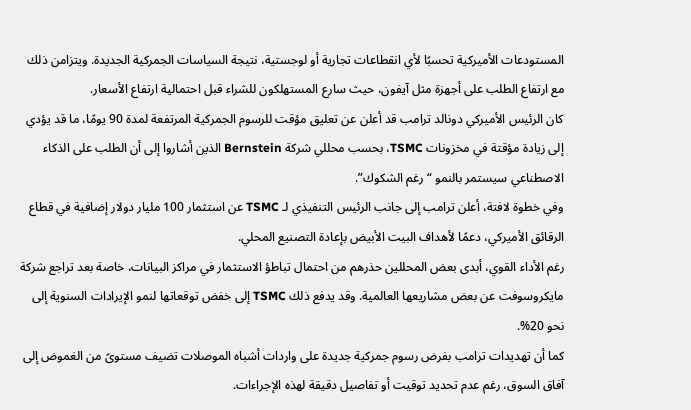المستودعات الأميركية تحسبًا لأي انقطاعات تجارية أو لوجستية، نتيجة السياسات الجمركية الجديدة. ويتزامن ذلك مع ارتفاع الطلب على أجهزة مثل آيفون، حيث سارع المستهلكون للشراء قبل احتمالية ارتفاع الأسعار.
كان الرئيس الأميركي دونالد ترامب قد أعلن عن تعليق مؤقت للرسوم الجمركية المرتفعة لمدة 90 يومًا، ما قد يؤدي إلى زيادة مؤقتة في مخزونات TSMC، بحسب محللي شركة Bernstein الذين أشاروا إلى أن الطلب على الذكاء الاصطناعي سيستمر بالنمو “رغم الشكوك”.
وفي خطوة لافتة، أعلن ترامب إلى جانب الرئيس التنفيذي لـ TSMC عن استثمار 100 مليار دولار إضافية في قطاع الرقائق الأميركي، دعمًا لأهداف البيت الأبيض بإعادة التصنيع المحلي.
رغم الأداء القوي، أبدى بعض المحللين حذرهم من احتمال تباطؤ الاستثمار في مراكز البيانات، خاصة بعد تراجع شركة مايكروسوفت عن بعض مشاريعها العالمية. وقد يدفع ذلك TSMC إلى خفض توقعاتها لنمو الإيرادات السنوية إلى نحو 20%.
كما أن تهديدات ترامب بفرض رسوم جمركية جديدة على واردات أشباه الموصلات تضيف مستوىً من الغموض إلى آفاق السوق، رغم عدم تحديد توقيت أو تفاصيل دقيقة لهذه الإجراءات.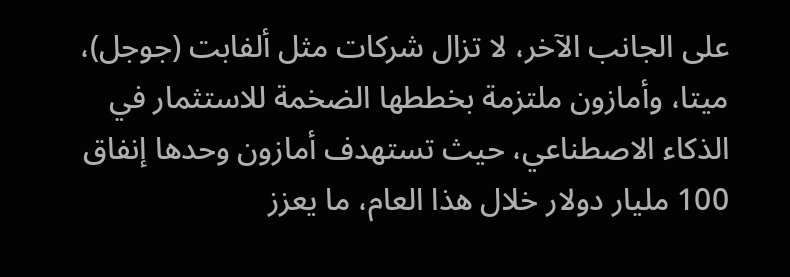على الجانب الآخر، لا تزال شركات مثل ألفابت (جوجل)، ميتا، وأمازون ملتزمة بخططها الضخمة للاستثمار في الذكاء الاصطناعي، حيث تستهدف أمازون وحدها إنفاق 100 مليار دولار خلال هذا العام، ما يعزز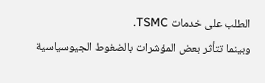الطلب على خدمات TSMC.
وبينما تتأثر بعض المؤشرات بالضغوط الجيوسياسية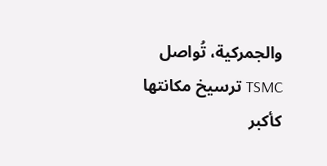والجمركية، تُواصل TSMC ترسيخ مكانتها كأكبر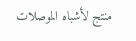منتج لأشباه الموصلات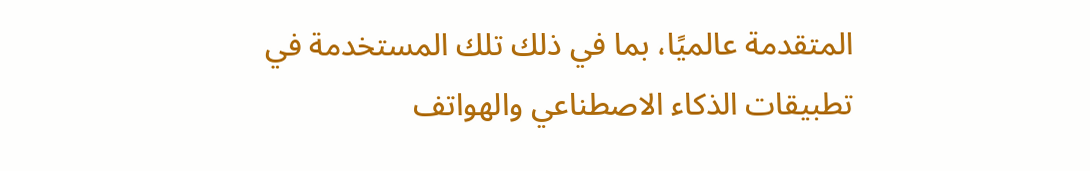المتقدمة عالميًا، بما في ذلك تلك المستخدمة في تطبيقات الذكاء الاصطناعي والهواتف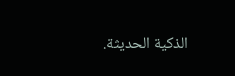الذكية الحديثة.